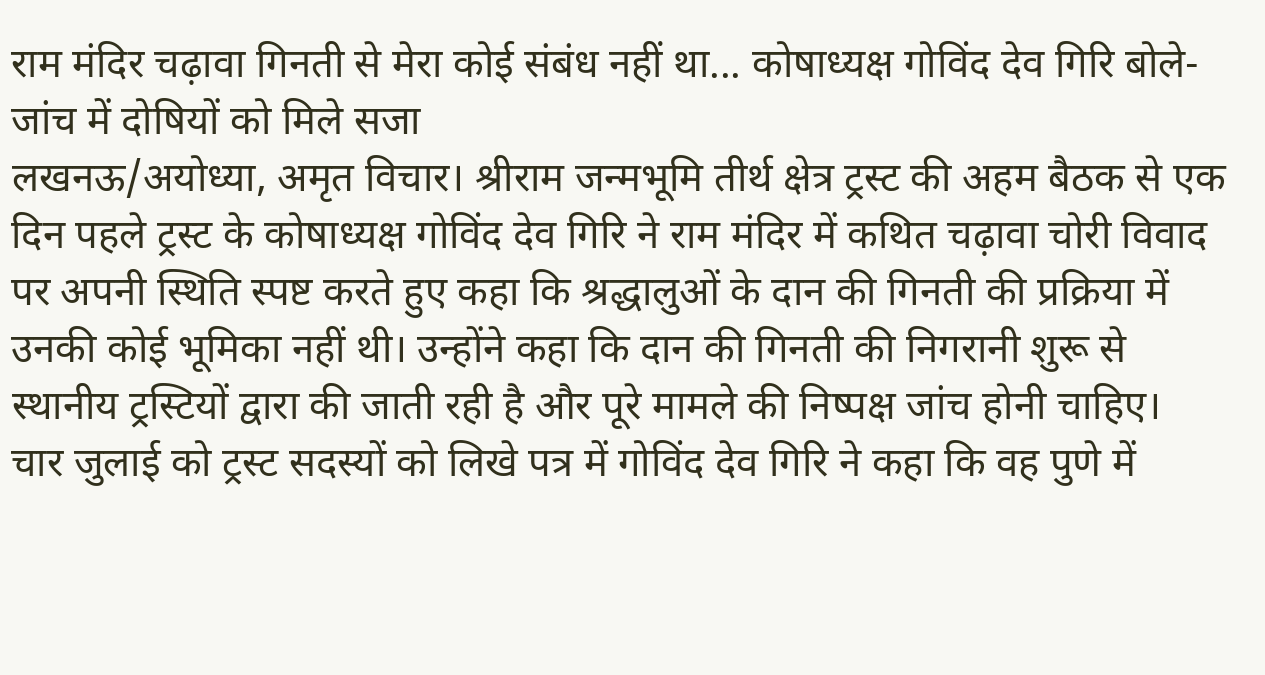राम मंदिर चढ़ावा गिनती से मेरा कोई संबंध नहीं था... कोषाध्यक्ष गोविंद देव गिरि बोले- जांच में दोषियों को मिले सजा
लखनऊ/अयोध्या, अमृत विचार। श्रीराम जन्मभूमि तीर्थ क्षेत्र ट्रस्ट की अहम बैठक से एक दिन पहले ट्रस्ट के कोषाध्यक्ष गोविंद देव गिरि ने राम मंदिर में कथित चढ़ावा चोरी विवाद पर अपनी स्थिति स्पष्ट करते हुए कहा कि श्रद्धालुओं के दान की गिनती की प्रक्रिया में उनकी कोई भूमिका नहीं थी। उन्होंने कहा कि दान की गिनती की निगरानी शुरू से स्थानीय ट्रस्टियों द्वारा की जाती रही है और पूरे मामले की निष्पक्ष जांच होनी चाहिए।
चार जुलाई को ट्रस्ट सदस्यों को लिखे पत्र में गोविंद देव गिरि ने कहा कि वह पुणे में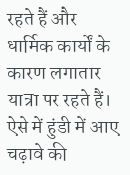रहते हैं और धार्मिक कार्यों के कारण लगातार यात्रा पर रहते हैं। ऐसे में हुंडी में आए चढ़ावे की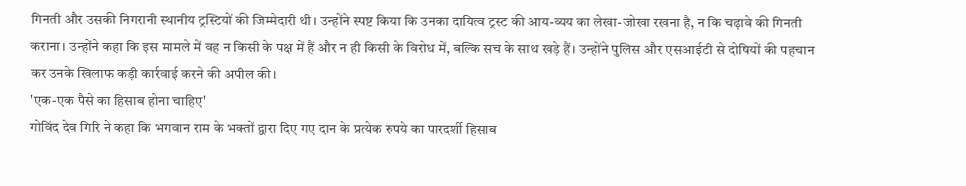गिनती और उसकी निगरानी स्थानीय ट्रस्टियों की जिम्मेदारी थी। उन्होंने स्पष्ट किया कि उनका दायित्व ट्रस्ट की आय-व्यय का लेखा-जोखा रखना है, न कि चढ़ावे की गिनती कराना। उन्होंने कहा कि इस मामले में वह न किसी के पक्ष में हैं और न ही किसी के विरोध में, बल्कि सच के साथ खड़े हैं। उन्होंने पुलिस और एसआईटी से दोषियों की पहचान कर उनके खिलाफ कड़ी कार्रवाई करने की अपील की।
'एक-एक पैसे का हिसाब होना चाहिए'
गोविंद देव गिरि ने कहा कि भगवान राम के भक्तों द्वारा दिए गए दान के प्रत्येक रुपये का पारदर्शी हिसाब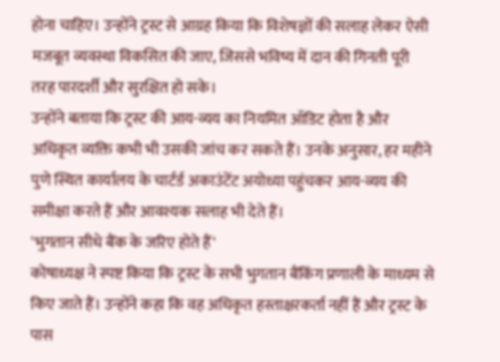होना चाहिए। उन्होंने ट्रस्ट से आग्रह किया कि विशेषज्ञों की सलाह लेकर ऐसी मजबूत व्यवस्था विकसित की जाए, जिससे भविष्य में दान की गिनती पूरी तरह पारदर्शी और सुरक्षित हो सके।
उन्होंने बताया कि ट्रस्ट की आय-व्यय का नियमित ऑडिट होता है और अधिकृत व्यक्ति कभी भी उसकी जांच कर सकते हैं। उनके अनुसार, हर महीने पुणे स्थित कार्यालय के चार्टर्ड अकाउंटेंट अयोध्या पहुंचकर आय-व्यय की समीक्षा करते हैं और आवश्यक सलाह भी देते हैं।
'भुगतान सीधे बैंक के जरिए होते हैं'
कोषाध्यक्ष ने स्पष्ट किया कि ट्रस्ट के सभी भुगतान बैंकिंग प्रणाली के माध्यम से किए जाते हैं। उन्होंने कहा कि वह अधिकृत हस्ताक्षरकर्ता नहीं हैं और ट्रस्ट के पास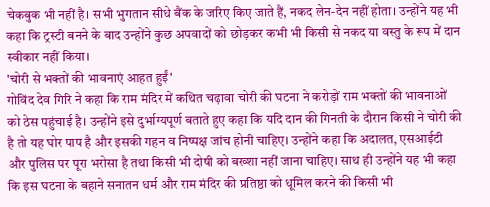चेकबुक भी नहीं है। सभी भुगतान सीधे बैंक के जरिए किए जाते हैं, नकद लेन-देन नहीं होता। उन्होंने यह भी कहा कि ट्रस्टी बनने के बाद उन्होंने कुछ अपवादों को छोड़कर कभी भी किसी से नकद या वस्तु के रूप में दान स्वीकार नहीं किया।
'चोरी से भक्तों की भावनाएं आहत हुईं'
गोविंद देव गिरि ने कहा कि राम मंदिर में कथित चढ़ावा चोरी की घटना ने करोड़ों राम भक्तों की भावनाओं को ठेस पहुंचाई है। उन्होंने इसे दुर्भाग्यपूर्ण बताते हुए कहा कि यदि दान की गिनती के दौरान किसी ने चोरी की है तो यह घोर पाप है और इसकी गहन व निष्पक्ष जांच होनी चाहिए। उन्होंने कहा कि अदालत, एसआईटी और पुलिस पर पूरा भरोसा है तथा किसी भी दोषी को बख्शा नहीं जाना चाहिए। साथ ही उन्होंने यह भी कहा कि इस घटना के बहाने सनातन धर्म और राम मंदिर की प्रतिष्ठा को धूमिल करने की किसी भी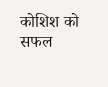कोशिश को सफल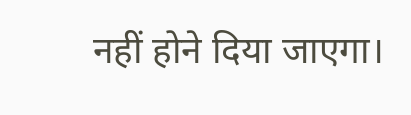नहीं होने दिया जाएगा।